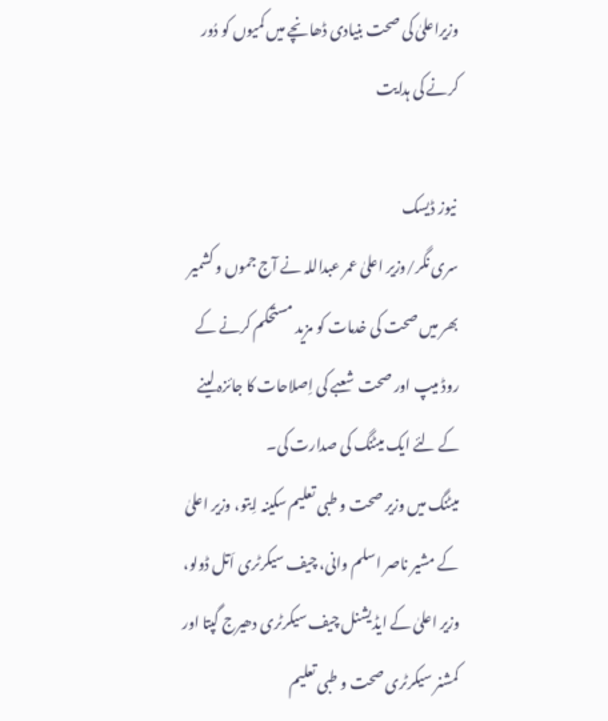وزیراعلیٰ کی صحت بنیادی ڈھانچے میں کمیوں کو دُور کرنے کی ہدایت

 نیوز ڈیسک
سری نگر/وزیر اعلیٰ عمر عبداللہ نے آج جموں و کشمیر بھر میں صحت کی خدمات کو مزید مستحکم کرنے کے روڈ میپ اور صحت  شعبے کی اِصلاحات کا جائزہ لینے کے لئے ایک میٹنگ کی صدارت کی۔
میٹنگ میں وزیر صحت و طبی تعلیم سکینہ اِیتو، وزیر اعلیٰ کے مشیر ناصر اسلم وانی، چیف سیکرٹری اَتل ڈولو، وزیر اعلیٰ کے ایڈیشنل چیف سیکرٹری دھیرج گپتا اور کمشنر سیکرٹری صحت و طبی تعلیم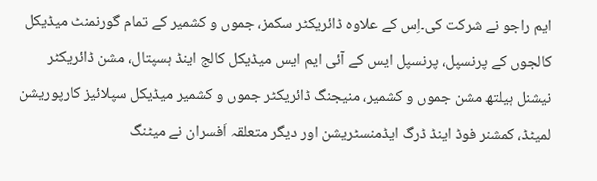ایم راجو نے شرکت کی۔اِس کے علاوہ ڈائریکٹر سکمز، جموں و کشمیر کے تمام گورنمنٹ میڈیکل کالجوں کے پرنسپل، پرنسپل ایس کے آئی ایم ایس میڈیکل کالج اینڈ ہسپتال، مشن ڈائریکٹر نیشنل ہیلتھ مشن جموں و کشمیر، منیجنگ ڈائریکٹر جموں و کشمیر میڈیکل سپلائیز کارپوریشن لمیٹڈ، کمشنر فوڈ اینڈ ڈرگ ایڈمنسٹریشن اور دیگر متعلقہ اَفسران نے میٹنگ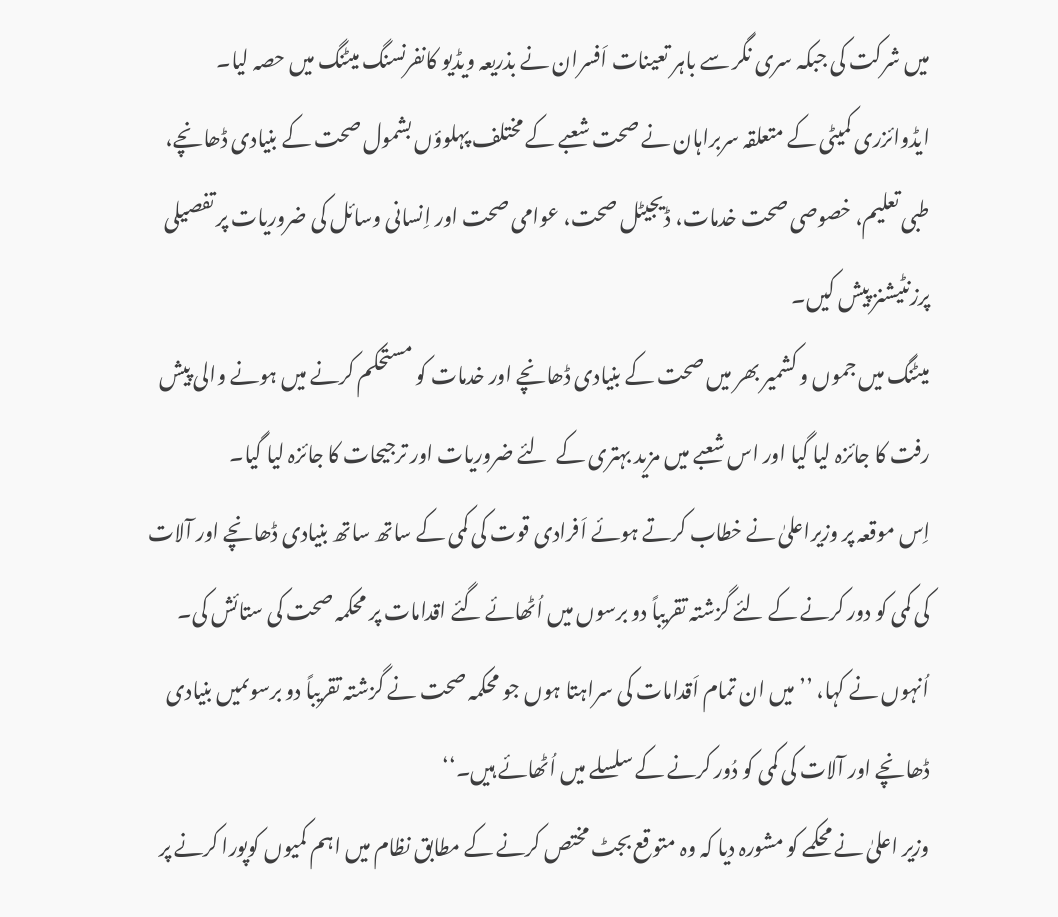میں شرکت کی جبکہ سری نگر سے باہر تعینات اَفسران نے بذریعہ ویڈیو کانفرنسنگ میٹنگ میں حصہ لیا۔
ایڈوائزری کمیٹی کے متعلقہ سربراہان نے صحت شعبے کے مختلف پہلوؤں بشمول صحت کے بنیادی ڈھانچے، طبی تعلیم، خصوصی صحت خدمات، ڈیجیٹل صحت، عوامی صحت اور اِنسانی وسائل کی ضروریات پر تفصیلی پرزنٹیشنز پیش کیں۔
میٹنگ میں جموں و کشمیر بھر میں صحت کے بنیادی ڈھانچے اور خدمات کو مستحکم کرنے میں ہونے والی پیش رفت کا جائزہ لیا گیا اور اس شعبے میں مزید بہتری کے  لئے ضروریات اور ترجیحات کا جائزہ لیا گیا۔
اِس موقعہ پر وزیراعلیٰ نے خطاب کرتے ہوئے اَفرادی قوت کی کمی کے ساتھ ساتھ بنیادی ڈھانچے اور آلات کی کمی کو دور کرنے کے لئے گزشتہ تقریباً دو برسوں میں اُٹھائے گئے اقدامات پر محکمہ صحت کی ستائش کی۔
اُنہوں نے کہا، ’’میں ان تمام اَقدامات کی سراہتا ہوں جو محکمہ صحت نے گزشتہ تقریباً دو برسوںمیں بنیادی ڈھانچے اور آلات کی کمی کو دُور کرنے کے سلسلے میں اُٹھائے ہیں۔‘‘
وزیر اعلیٰ نے محکمے کو مشورہ دیا کہ وہ متوقع بجٹ مختص کرنے کے مطابق نظام میں اہم کمیوں کوپورا کرنے پر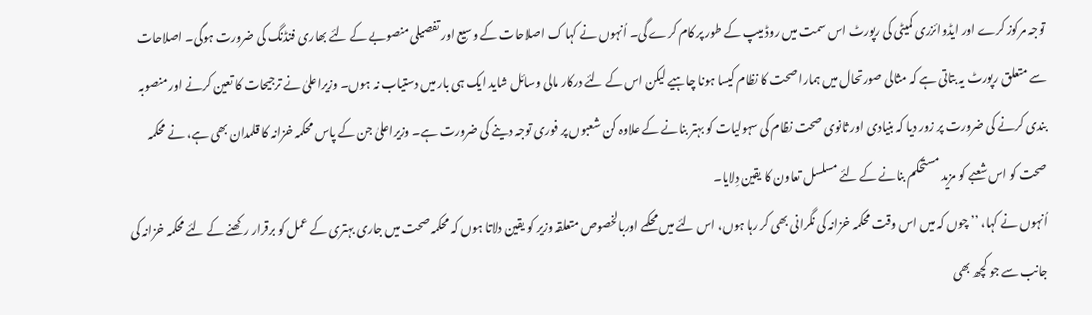توجہ مرکوز کرے اور ایڈوائزری کمیٹی کی رپورٹ اس سمت میں روڈ میپ کے طور پر کام کرے گی۔ اُنہوں نے کہا ک اصلاحات کے وسیع اور تفصیلی منصوبے کے لئے بھاری فنڈنگ کی ضرورت ہوگی۔ اصلاحات سے متعلق رپورٹ یہ بتاتی ہے کہ مثالی صورتحال میں ہمارا صحت کا نظام کیسا ہونا چاہیے لیکن اس کے لئے درکار مالی وسائل شاید ایک ہی بار میں دستیاب نہ ہوں۔ وزیراعلیٰ نے ترجیحات کا تعین کرنے اور منصوبہ بندی کرنے کی ضرورت پر زور دیا کہ بنیادی اور ثانوی صحت نظام کی سہولیات کو بہتر بنانے کے علاوہ کن شعبوں پر فوری توجہ دینے کی ضرورت ہے۔ وزیراعلیٰ جن کے پاس محکمہ خزانہ کا قلمدان بھی ہے، نے محکمہ صحت کو اس شعبے کو مزید مستحکم بنانے کے لئے مسلسل تعاون کا یقین دِلایا۔
اُنہوں نے کہا، ’’چوں کہ میں اس وقت محکمہ خزانہ کی نگرانی بھی کر رہا ہوں، اس لئے میں محکمے اوربالخصوص متعلقہ وزیر کو یقین دلاتا ہوں کہ محکمہ صحت میں جاری بہتری کے عمل کو برقرار رکھنے کے لئے محکمہ خزانہ کی جانب سے جو کچھ بھی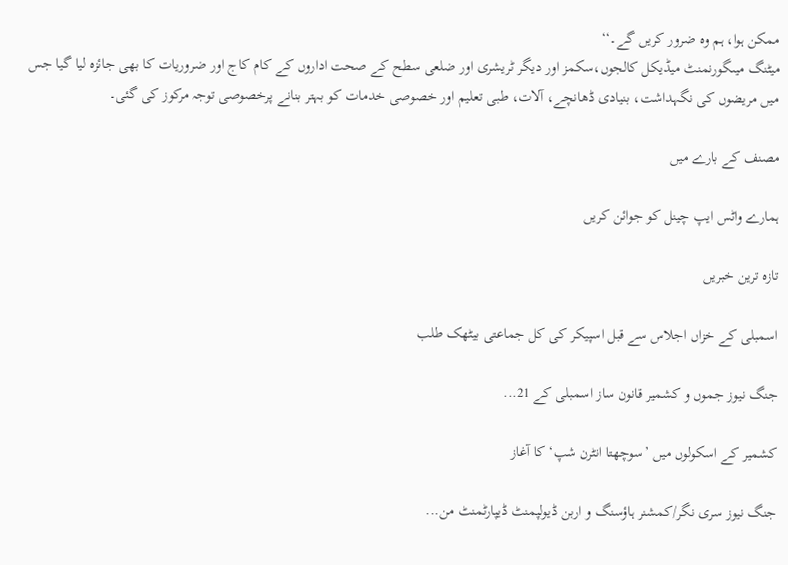ممکن ہوا، ہم وہ ضرور کریں گے۔‘‘
میٹنگ میںگورنمنٹ میڈیکل کالجوں،سکمز اور دیگر ٹریشری اور ضلعی سطح کے صحت اداروں کے کام کاج اور ضروریات کا بھی جائزہ لیا گیا جس میں مریضوں کی نگہداشت، بنیادی ڈھانچے، آلات، طبی تعلیم اور خصوصی خدمات کو بہتر بنانے پرخصوصی توجہ مرکوز کی گئی۔

مصنف کے بارے میں

ہمارے واٹس ایپ چینل کو جوائن کریں

تازہ ترین خبریں

اسمبلی کے خزاں اجلاس سے قبل اسپیکر کی کل جماعتی بیٹھک طلب

جنگ نیوز جموں و کشمیر قانون ساز اسمبلی کے 21...

کشمیر کے اسکولوں میں ’سوچھتا انٹرن شپ‘ کا آغاز

جنگ نیوز سری نگر/کمشنر ہاؤسنگ و اربن ڈیولپمنٹ ڈیپارٹمنٹ من...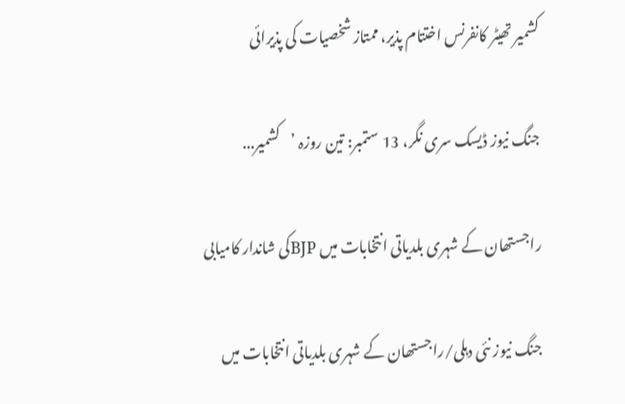کشمیر تھیٹر کانفرنس اختتام پذیر، ممتاز شخصیات کی پذیرائی

جنگ نیوز ڈیسک سری نگر، 13 ستمبر: تین روزہ ’کشمیر...

راجستھان کے شہری بلدیاتی انتخابات میں BJPکی شاندار کامیابی

جنگ نیوز نئی دہلی/راجستھان کے شہری بلدیاتی انتخابات میں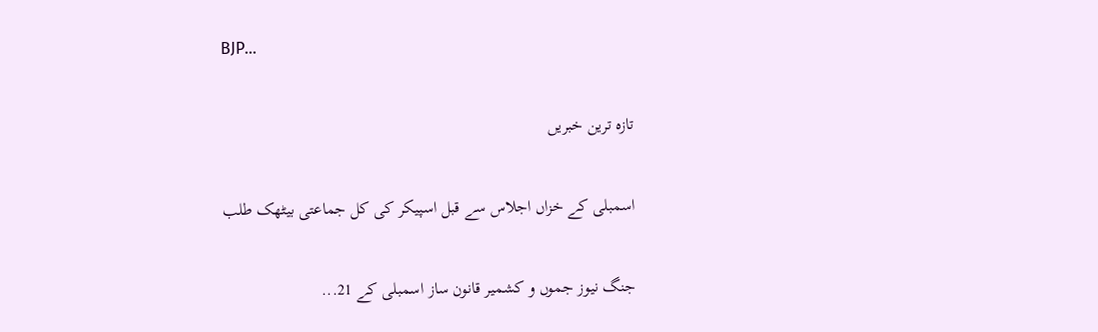BJP...

تازہ ترین خبریں

اسمبلی کے خزاں اجلاس سے قبل اسپیکر کی کل جماعتی بیٹھک طلب

جنگ نیوز جموں و کشمیر قانون ساز اسمبلی کے 21...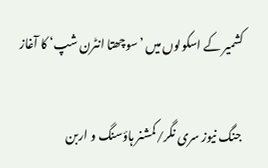کشمیر کے اسکولوں میں ’سوچھتا انٹرن شپ‘ کا آغاز

جنگ نیوز سری نگر/کمشنر ہاؤسنگ و اربن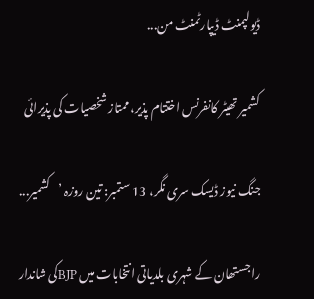ڈیولپمنٹ ڈیپارٹمنٹ من...

کشمیر تھیٹر کانفرنس اختتام پذیر، ممتاز شخصیات کی پذیرائی

جنگ نیوز ڈیسک سری نگر، 13 ستمبر: تین روزہ ’کشمیر...

راجستھان کے شہری بلدیاتی انتخابات میں BJPکی شاندار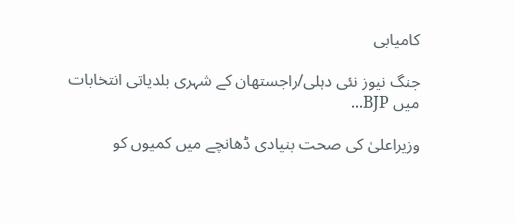کامیابی

جنگ نیوز نئی دہلی/راجستھان کے شہری بلدیاتی انتخابات میں BJP...

وزیراعلیٰ کی صحت بنیادی ڈھانچے میں کمیوں کو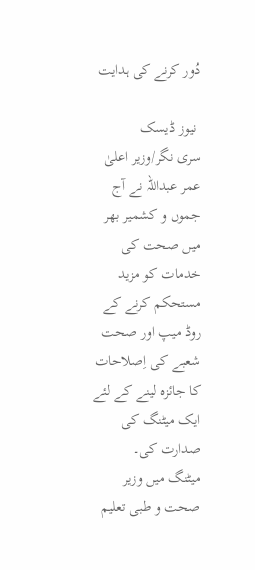دُور کرنے کی ہدایت

 نیوز ڈیسک
سری نگر/وزیر اعلیٰ عمر عبداللہ نے آج جموں و کشمیر بھر میں صحت کی خدمات کو مزید مستحکم کرنے کے روڈ میپ اور صحت  شعبے کی اِصلاحات کا جائزہ لینے کے لئے ایک میٹنگ کی صدارت کی۔
میٹنگ میں وزیر صحت و طبی تعلیم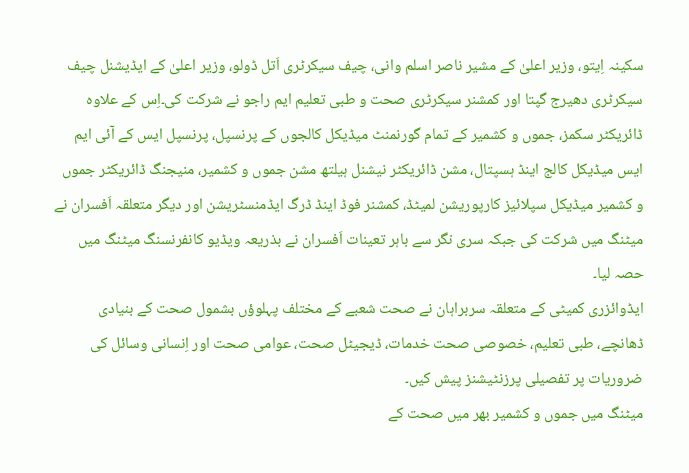سکینہ اِیتو، وزیر اعلیٰ کے مشیر ناصر اسلم وانی، چیف سیکرٹری اَتل ڈولو، وزیر اعلیٰ کے ایڈیشنل چیف سیکرٹری دھیرج گپتا اور کمشنر سیکرٹری صحت و طبی تعلیم ایم راجو نے شرکت کی۔اِس کے علاوہ ڈائریکٹر سکمز، جموں و کشمیر کے تمام گورنمنٹ میڈیکل کالجوں کے پرنسپل، پرنسپل ایس کے آئی ایم ایس میڈیکل کالج اینڈ ہسپتال، مشن ڈائریکٹر نیشنل ہیلتھ مشن جموں و کشمیر، منیجنگ ڈائریکٹر جموں و کشمیر میڈیکل سپلائیز کارپوریشن لمیٹڈ، کمشنر فوڈ اینڈ ڈرگ ایڈمنسٹریشن اور دیگر متعلقہ اَفسران نے میٹنگ میں شرکت کی جبکہ سری نگر سے باہر تعینات اَفسران نے بذریعہ ویڈیو کانفرنسنگ میٹنگ میں حصہ لیا۔
ایڈوائزری کمیٹی کے متعلقہ سربراہان نے صحت شعبے کے مختلف پہلوؤں بشمول صحت کے بنیادی ڈھانچے، طبی تعلیم، خصوصی صحت خدمات، ڈیجیٹل صحت، عوامی صحت اور اِنسانی وسائل کی ضروریات پر تفصیلی پرزنٹیشنز پیش کیں۔
میٹنگ میں جموں و کشمیر بھر میں صحت کے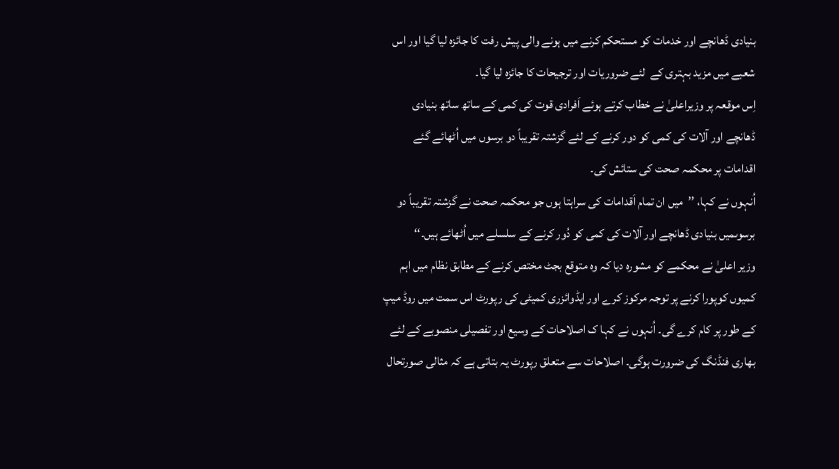بنیادی ڈھانچے اور خدمات کو مستحکم کرنے میں ہونے والی پیش رفت کا جائزہ لیا گیا اور اس شعبے میں مزید بہتری کے  لئے ضروریات اور ترجیحات کا جائزہ لیا گیا۔
اِس موقعہ پر وزیراعلیٰ نے خطاب کرتے ہوئے اَفرادی قوت کی کمی کے ساتھ ساتھ بنیادی ڈھانچے اور آلات کی کمی کو دور کرنے کے لئے گزشتہ تقریباً دو برسوں میں اُٹھائے گئے اقدامات پر محکمہ صحت کی ستائش کی۔
اُنہوں نے کہا، ’’میں ان تمام اَقدامات کی سراہتا ہوں جو محکمہ صحت نے گزشتہ تقریباً دو برسوںمیں بنیادی ڈھانچے اور آلات کی کمی کو دُور کرنے کے سلسلے میں اُٹھائے ہیں۔‘‘
وزیر اعلیٰ نے محکمے کو مشورہ دیا کہ وہ متوقع بجٹ مختص کرنے کے مطابق نظام میں اہم کمیوں کوپورا کرنے پر توجہ مرکوز کرے اور ایڈوائزری کمیٹی کی رپورٹ اس سمت میں روڈ میپ کے طور پر کام کرے گی۔ اُنہوں نے کہا ک اصلاحات کے وسیع اور تفصیلی منصوبے کے لئے بھاری فنڈنگ کی ضرورت ہوگی۔ اصلاحات سے متعلق رپورٹ یہ بتاتی ہے کہ مثالی صورتحال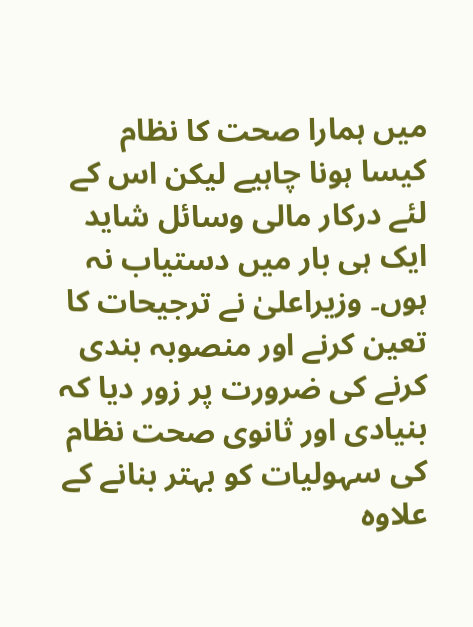میں ہمارا صحت کا نظام کیسا ہونا چاہیے لیکن اس کے لئے درکار مالی وسائل شاید ایک ہی بار میں دستیاب نہ ہوں۔ وزیراعلیٰ نے ترجیحات کا تعین کرنے اور منصوبہ بندی کرنے کی ضرورت پر زور دیا کہ بنیادی اور ثانوی صحت نظام کی سہولیات کو بہتر بنانے کے علاوہ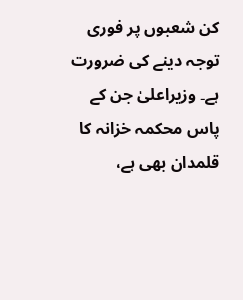کن شعبوں پر فوری توجہ دینے کی ضرورت ہے۔ وزیراعلیٰ جن کے پاس محکمہ خزانہ کا قلمدان بھی ہے،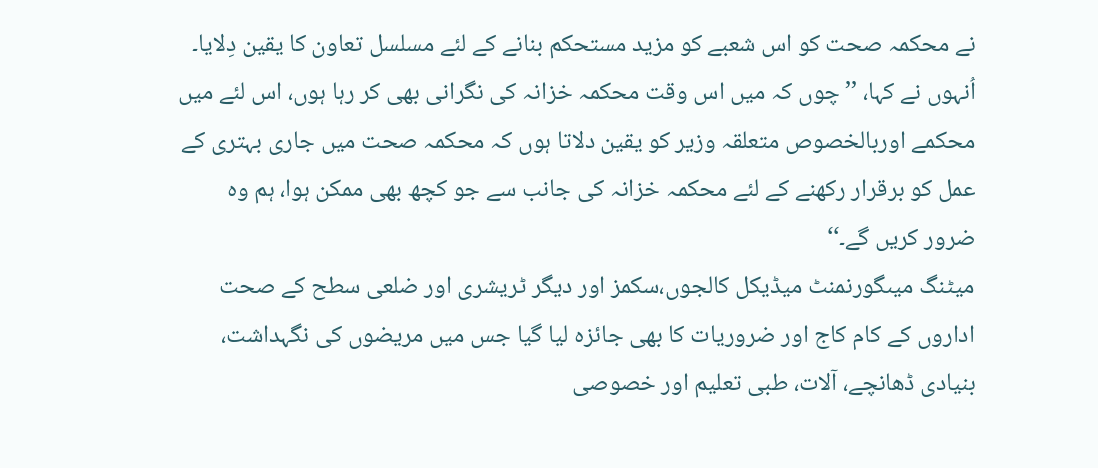نے محکمہ صحت کو اس شعبے کو مزید مستحکم بنانے کے لئے مسلسل تعاون کا یقین دِلایا۔
اُنہوں نے کہا، ’’چوں کہ میں اس وقت محکمہ خزانہ کی نگرانی بھی کر رہا ہوں، اس لئے میں محکمے اوربالخصوص متعلقہ وزیر کو یقین دلاتا ہوں کہ محکمہ صحت میں جاری بہتری کے عمل کو برقرار رکھنے کے لئے محکمہ خزانہ کی جانب سے جو کچھ بھی ممکن ہوا، ہم وہ ضرور کریں گے۔‘‘
میٹنگ میںگورنمنٹ میڈیکل کالجوں،سکمز اور دیگر ٹریشری اور ضلعی سطح کے صحت اداروں کے کام کاج اور ضروریات کا بھی جائزہ لیا گیا جس میں مریضوں کی نگہداشت، بنیادی ڈھانچے، آلات، طبی تعلیم اور خصوصی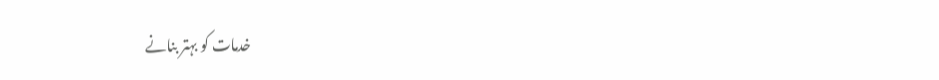خدمات کو بہتر بنانے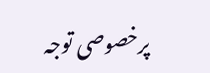پرخصوصی توجہ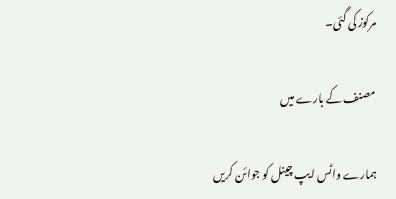مرکوز کی گئی۔

مصنف کے بارے میں

ہمارے واٹس ایپ چینل کو جوائن کریں